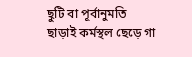ছুটি বা পূর্বানুমতি ছাড়াই কর্মস্থল ছেড়ে গা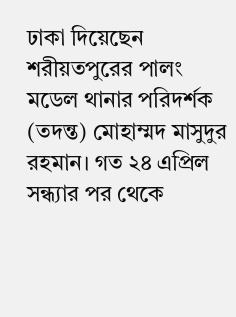ঢাকা দিয়েছেন শরীয়তপুরের পালং মডেল থানার পরিদর্শক (তদন্ত) মোহাম্মদ মাসুদুর রহমান। গত ২৪ এপ্রিল সন্ধ্যার পর থেকে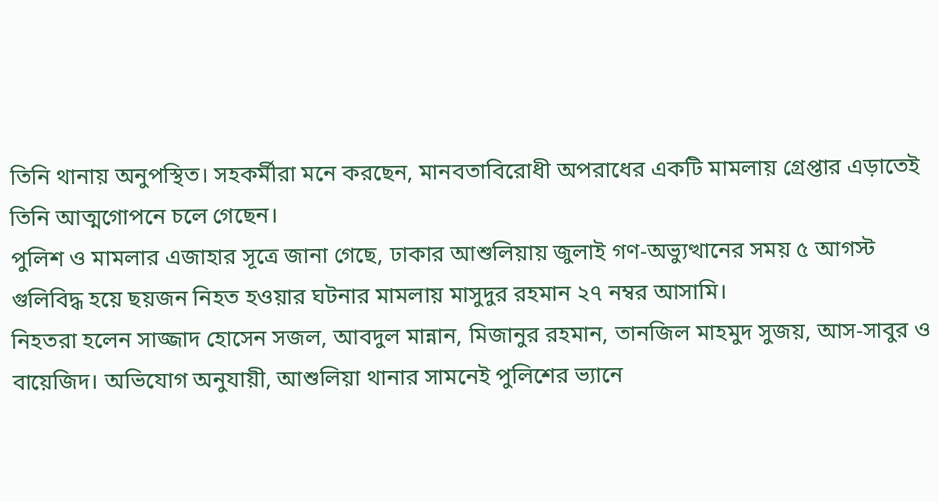তিনি থানায় অনুপস্থিত। সহকর্মীরা মনে করছেন, মানবতাবিরোধী অপরাধের একটি মামলায় গ্রেপ্তার এড়াতেই তিনি আত্মগোপনে চলে গেছেন।
পুলিশ ও মামলার এজাহার সূত্রে জানা গেছে, ঢাকার আশুলিয়ায় জুলাই গণ-অভ্যুত্থানের সময় ৫ আগস্ট গুলিবিদ্ধ হয়ে ছয়জন নিহত হওয়ার ঘটনার মামলায় মাসুদুর রহমান ২৭ নম্বর আসামি।
নিহতরা হলেন সাজ্জাদ হোসেন সজল, আবদুল মান্নান, মিজানুর রহমান, তানজিল মাহমুদ সুজয়, আস-সাবুর ও বায়েজিদ। অভিযোগ অনুযায়ী, আশুলিয়া থানার সামনেই পুলিশের ভ্যানে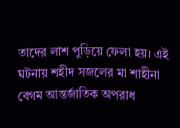তাদের লাশ পুড়িয়ে ফেলা হয়। এই ঘটনায় শহীদ সজলের মা শাহীনা বেগম আন্তর্জাতিক অপরাধ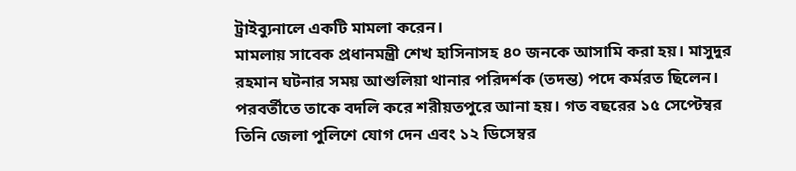ট্রাইব্যুনালে একটি মামলা করেন।
মামলায় সাবেক প্রধানমন্ত্রী শেখ হাসিনাসহ ৪০ জনকে আসামি করা হয়। মাসুদুর রহমান ঘটনার সময় আশুলিয়া থানার পরিদর্শক (তদন্ত) পদে কর্মরত ছিলেন। পরবর্তীতে তাকে বদলি করে শরীয়তপুরে আনা হয়। গত বছরের ১৫ সেপ্টেম্বর তিনি জেলা পুলিশে যোগ দেন এবং ১২ ডিসেম্বর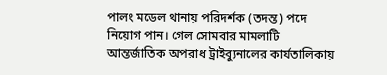পালং মডেল থানায় পরিদর্শক (তদন্ত) পদে নিয়োগ পান। গেল সোমবার মামলাটি আন্তর্জাতিক অপরাধ ট্রাইব্যুনালের কার্যতালিকায়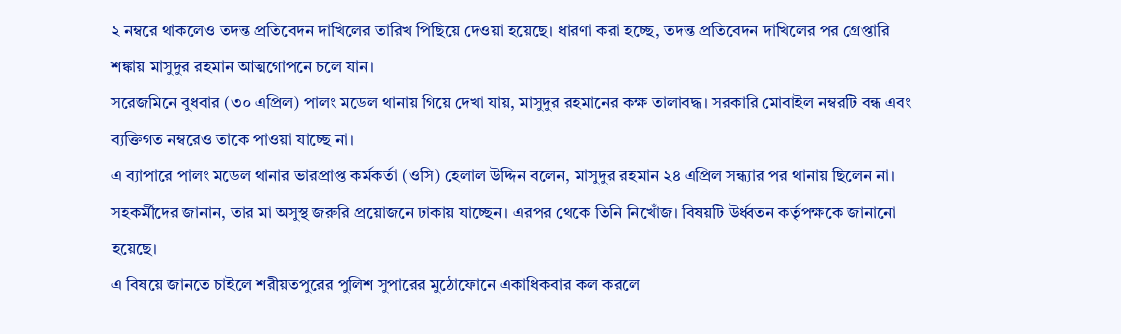২ নম্বরে থাকলেও তদন্ত প্রতিবেদন দাখিলের তারিখ পিছিয়ে দেওয়া হয়েছে। ধারণা করা হচ্ছে, তদন্ত প্রতিবেদন দাখিলের পর গ্রেপ্তারি শঙ্কায় মাসুদুর রহমান আত্মগোপনে চলে যান।
সরেজমিনে বুধবার (৩০ এপ্রিল) পালং মডেল থানায় গিয়ে দেখা যায়, মাসুদুর রহমানের কক্ষ তালাবদ্ধ। সরকারি মোবাইল নম্বরটি বন্ধ এবং ব্যক্তিগত নম্বরেও তাকে পাওয়া যাচ্ছে না।
এ ব্যাপারে পালং মডেল থানার ভারপ্রাপ্ত কর্মকর্তা (ওসি) হেলাল উদ্দিন বলেন, মাসুদুর রহমান ২৪ এপ্রিল সন্ধ্যার পর থানায় ছিলেন না। সহকর্মীদের জানান, তার মা অসুস্থ জরুরি প্রয়োজনে ঢাকায় যাচ্ছেন। এরপর থেকে তিনি নিখোঁজ। বিষয়টি উর্ধ্বতন কর্তৃপক্ষকে জানানো হয়েছে।
এ বিষয়ে জানতে চাইলে শরীয়তপুরের পুলিশ সুপারের মুঠোফোনে একাধিকবার কল করলে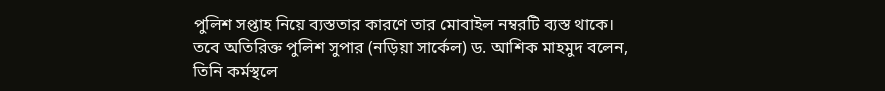পুলিশ সপ্তাহ নিয়ে ব্যস্ততার কারণে তার মোবাইল নম্বরটি ব্যস্ত থাকে। তবে অতিরিক্ত পুলিশ সুপার (নড়িয়া সার্কেল) ড. আশিক মাহমুদ বলেন, তিনি কর্মস্থলে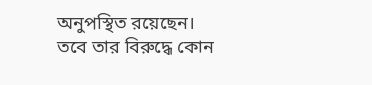অনুপস্থিত রয়েছেন। তবে তার বিরুদ্ধে কোন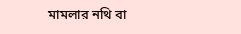মামলার নথি বা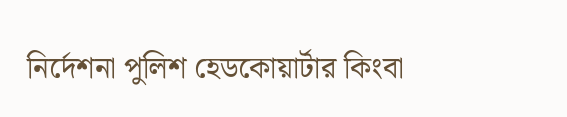নির্দেশনা পুলিশ হেডকোয়ার্টার কিংবা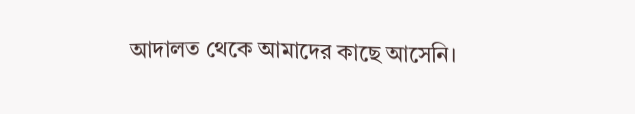আদালত থেকে আমাদের কাছে আসেনি।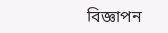বিজ্ঞাপন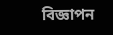বিজ্ঞাপন